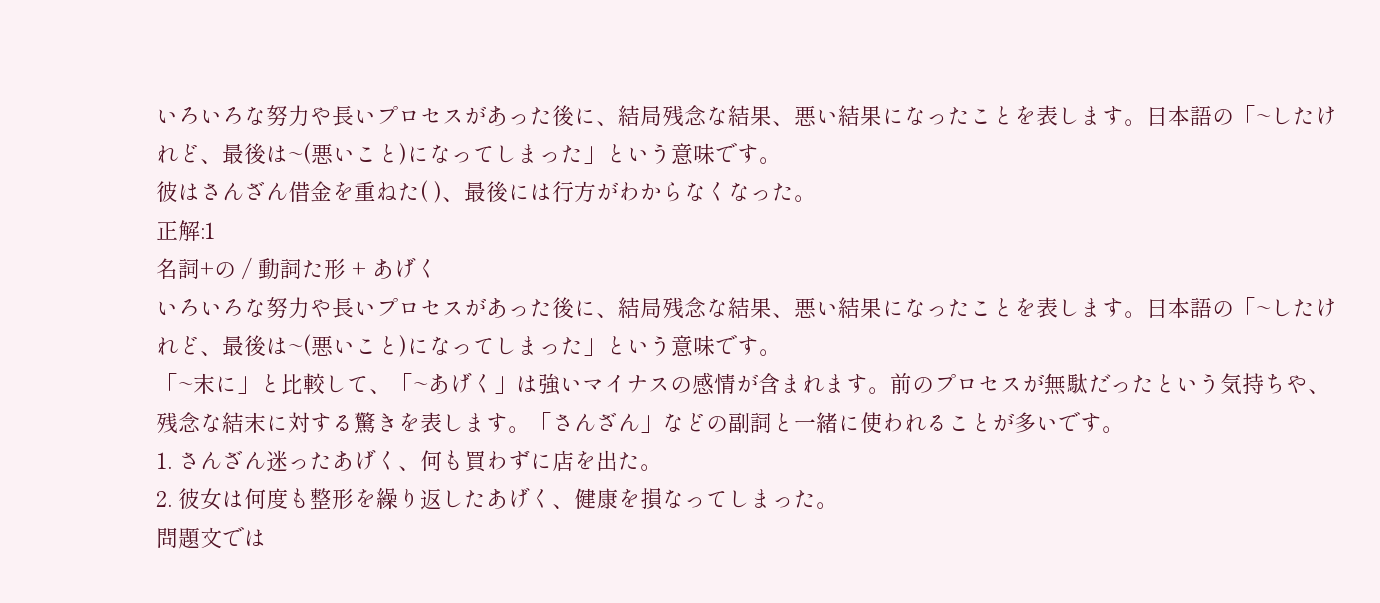いろいろな努力や長いプロセスがあった後に、結局残念な結果、悪い結果になったことを表します。日本語の「~したけれど、最後は~(悪いこと)になってしまった」という意味です。
彼はさんざん借金を重ねた( )、最後には行方がわからなくなった。
正解:1
名詞+の / 動詞た形 + あげく
いろいろな努力や長いプロセスがあった後に、結局残念な結果、悪い結果になったことを表します。日本語の「~したけれど、最後は~(悪いこと)になってしまった」という意味です。
「~末に」と比較して、「~あげく」は強いマイナスの感情が含まれます。前のプロセスが無駄だったという気持ちや、残念な結末に対する驚きを表します。「さんざん」などの副詞と一緒に使われることが多いです。
1. さんざん迷ったあげく、何も買わずに店を出た。
2. 彼女は何度も整形を繰り返したあげく、健康を損なってしまった。
問題文では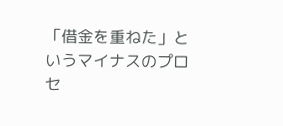「借金を重ねた」というマイナスのプロセ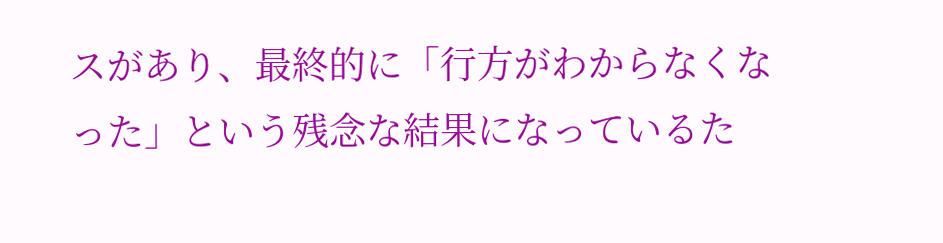スがあり、最終的に「行方がわからなくなった」という残念な結果になっているた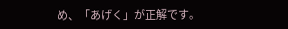め、「あげく」が正解です。